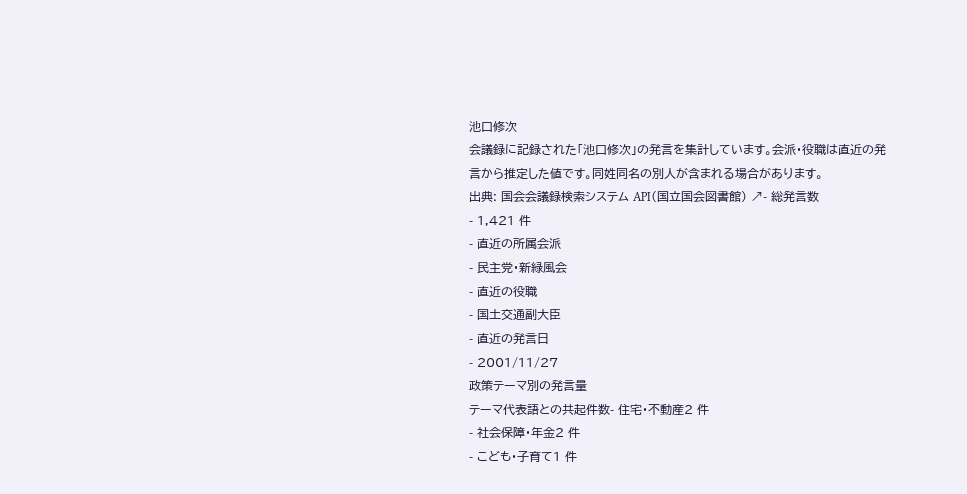池口修次
会議録に記録された「池口修次」の発言を集計しています。会派・役職は直近の発言から推定した値です。同姓同名の別人が含まれる場合があります。
出典: 国会会議録検索システム API(国立国会図書館) ↗- 総発言数
- 1,421 件
- 直近の所属会派
- 民主党・新緑風会
- 直近の役職
- 国土交通副大臣
- 直近の発言日
- 2001/11/27
政策テーマ別の発言量
テーマ代表語との共起件数- 住宅・不動産2 件
- 社会保障・年金2 件
- こども・子育て1 件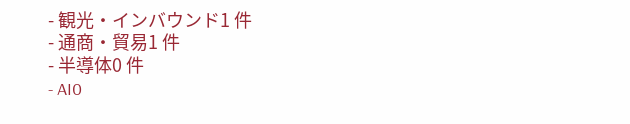- 観光・インバウンド1 件
- 通商・貿易1 件
- 半導体0 件
- AI0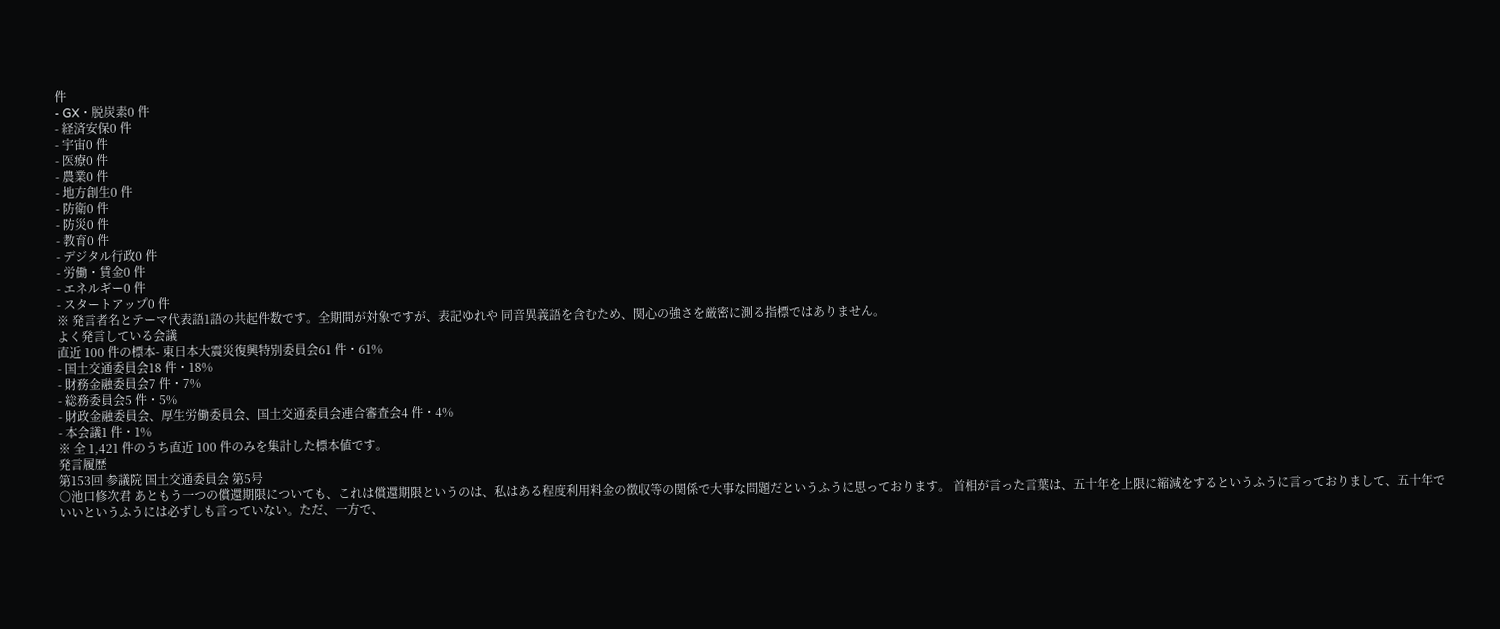件
- GX・脱炭素0 件
- 経済安保0 件
- 宇宙0 件
- 医療0 件
- 農業0 件
- 地方創生0 件
- 防衛0 件
- 防災0 件
- 教育0 件
- デジタル行政0 件
- 労働・賃金0 件
- エネルギー0 件
- スタートアップ0 件
※ 発言者名とテーマ代表語1語の共起件数です。全期間が対象ですが、表記ゆれや 同音異義語を含むため、関心の強さを厳密に測る指標ではありません。
よく発言している会議
直近 100 件の標本- 東日本大震災復興特別委員会61 件・61%
- 国土交通委員会18 件・18%
- 財務金融委員会7 件・7%
- 総務委員会5 件・5%
- 財政金融委員会、厚生労働委員会、国土交通委員会連合審査会4 件・4%
- 本会議1 件・1%
※ 全 1,421 件のうち直近 100 件のみを集計した標本値です。
発言履歴
第153回 参議院 国土交通委員会 第5号
○池口修次君 あともう一つの償還期限についても、これは償還期限というのは、私はある程度利用料金の徴収等の関係で大事な問題だというふうに思っております。 首相が言った言葉は、五十年を上限に縮減をするというふうに言っておりまして、五十年でいいというふうには必ずしも言っていない。ただ、一方で、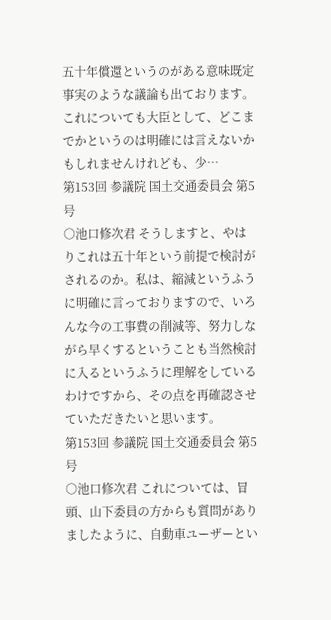五十年償還というのがある意味既定事実のような議論も出ております。これについても大臣として、どこまでかというのは明確には言えないかもしれませんけれども、少…
第153回 参議院 国土交通委員会 第5号
○池口修次君 そうしますと、やはりこれは五十年という前提で検討がされるのか。私は、縮減というふうに明確に言っておりますので、いろんな今の工事費の削減等、努力しながら早くするということも当然検討に入るというふうに理解をしているわけですから、その点を再確認させていただきたいと思います。
第153回 参議院 国土交通委員会 第5号
○池口修次君 これについては、冒頭、山下委員の方からも質問がありましたように、自動車ユーザーとい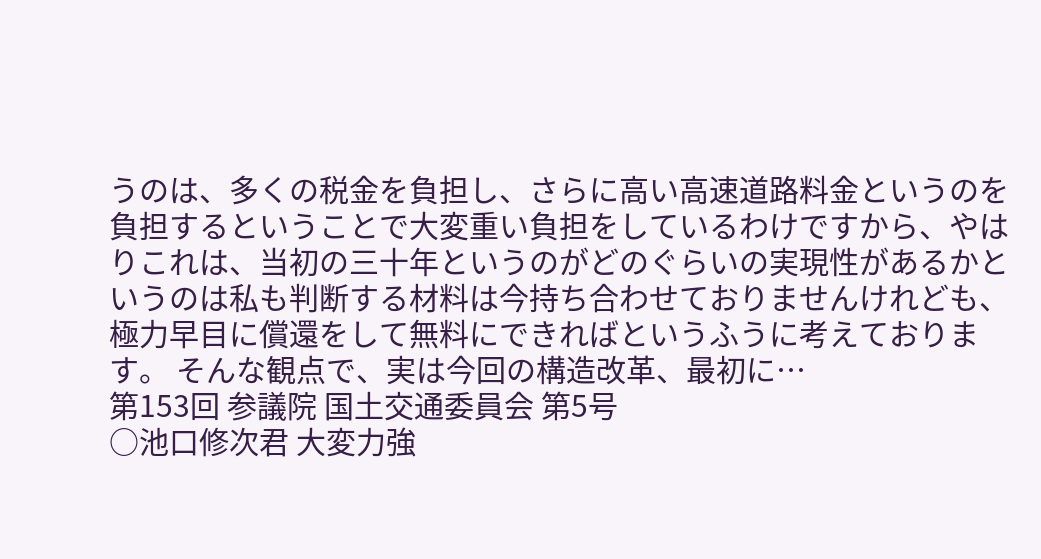うのは、多くの税金を負担し、さらに高い高速道路料金というのを負担するということで大変重い負担をしているわけですから、やはりこれは、当初の三十年というのがどのぐらいの実現性があるかというのは私も判断する材料は今持ち合わせておりませんけれども、極力早目に償還をして無料にできればというふうに考えております。 そんな観点で、実は今回の構造改革、最初に…
第153回 参議院 国土交通委員会 第5号
○池口修次君 大変力強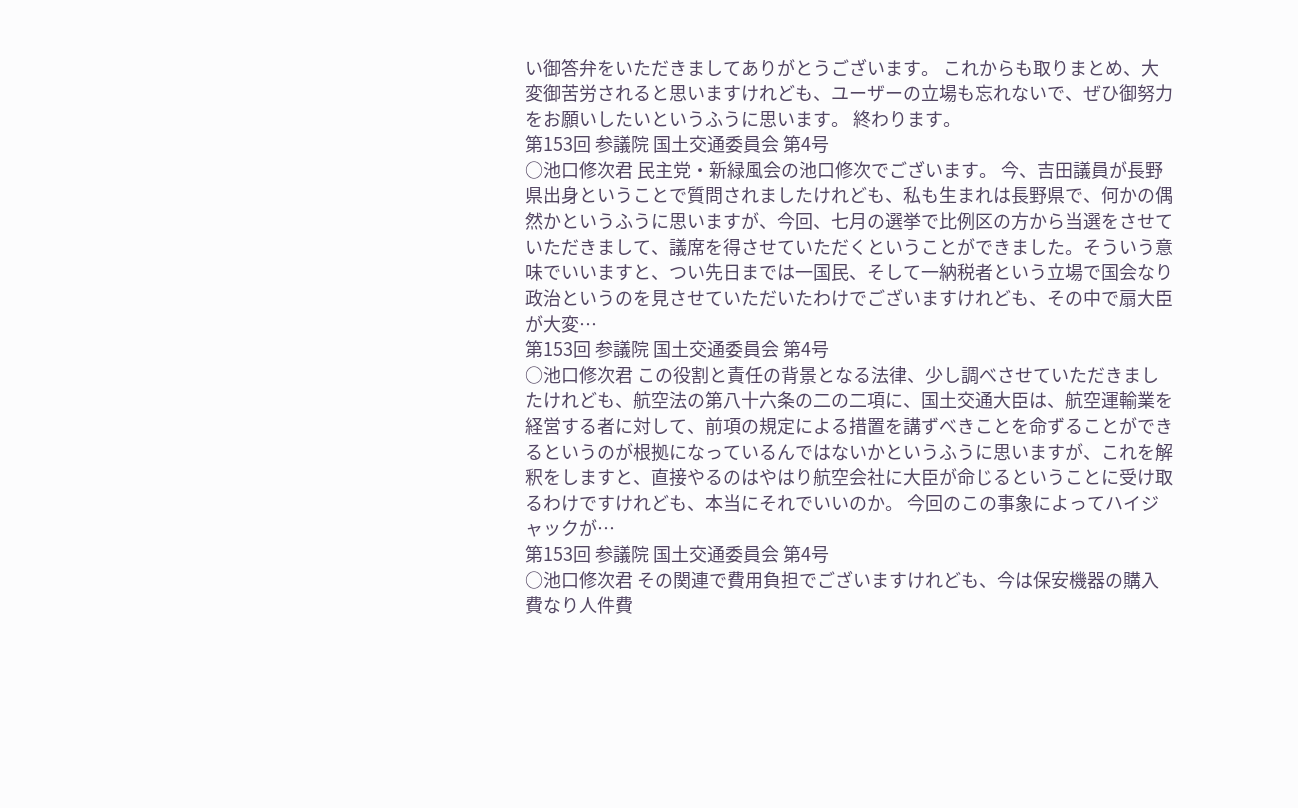い御答弁をいただきましてありがとうございます。 これからも取りまとめ、大変御苦労されると思いますけれども、ユーザーの立場も忘れないで、ぜひ御努力をお願いしたいというふうに思います。 終わります。
第153回 参議院 国土交通委員会 第4号
○池口修次君 民主党・新緑風会の池口修次でございます。 今、吉田議員が長野県出身ということで質問されましたけれども、私も生まれは長野県で、何かの偶然かというふうに思いますが、今回、七月の選挙で比例区の方から当選をさせていただきまして、議席を得させていただくということができました。そういう意味でいいますと、つい先日までは一国民、そして一納税者という立場で国会なり政治というのを見させていただいたわけでございますけれども、その中で扇大臣が大変…
第153回 参議院 国土交通委員会 第4号
○池口修次君 この役割と責任の背景となる法律、少し調べさせていただきましたけれども、航空法の第八十六条の二の二項に、国土交通大臣は、航空運輸業を経営する者に対して、前項の規定による措置を講ずべきことを命ずることができるというのが根拠になっているんではないかというふうに思いますが、これを解釈をしますと、直接やるのはやはり航空会社に大臣が命じるということに受け取るわけですけれども、本当にそれでいいのか。 今回のこの事象によってハイジャックが…
第153回 参議院 国土交通委員会 第4号
○池口修次君 その関連で費用負担でございますけれども、今は保安機器の購入費なり人件費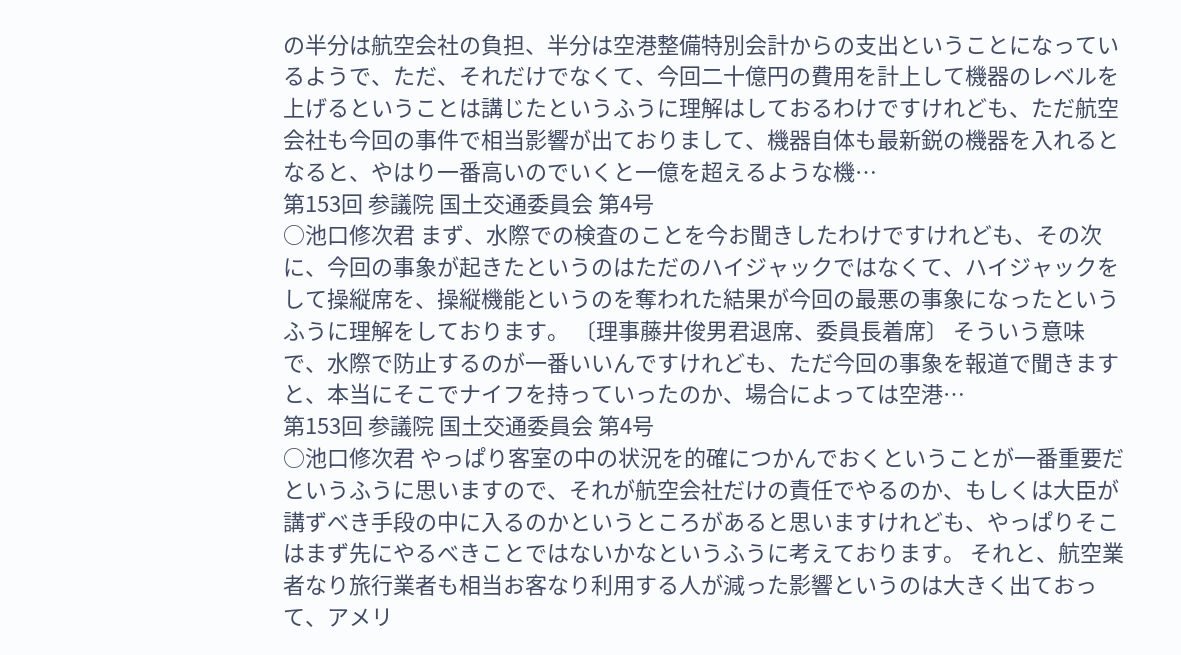の半分は航空会社の負担、半分は空港整備特別会計からの支出ということになっているようで、ただ、それだけでなくて、今回二十億円の費用を計上して機器のレベルを上げるということは講じたというふうに理解はしておるわけですけれども、ただ航空会社も今回の事件で相当影響が出ておりまして、機器自体も最新鋭の機器を入れるとなると、やはり一番高いのでいくと一億を超えるような機…
第153回 参議院 国土交通委員会 第4号
○池口修次君 まず、水際での検査のことを今お聞きしたわけですけれども、その次に、今回の事象が起きたというのはただのハイジャックではなくて、ハイジャックをして操縦席を、操縦機能というのを奪われた結果が今回の最悪の事象になったというふうに理解をしております。 〔理事藤井俊男君退席、委員長着席〕 そういう意味で、水際で防止するのが一番いいんですけれども、ただ今回の事象を報道で聞きますと、本当にそこでナイフを持っていったのか、場合によっては空港…
第153回 参議院 国土交通委員会 第4号
○池口修次君 やっぱり客室の中の状況を的確につかんでおくということが一番重要だというふうに思いますので、それが航空会社だけの責任でやるのか、もしくは大臣が講ずべき手段の中に入るのかというところがあると思いますけれども、やっぱりそこはまず先にやるべきことではないかなというふうに考えております。 それと、航空業者なり旅行業者も相当お客なり利用する人が減った影響というのは大きく出ておって、アメリ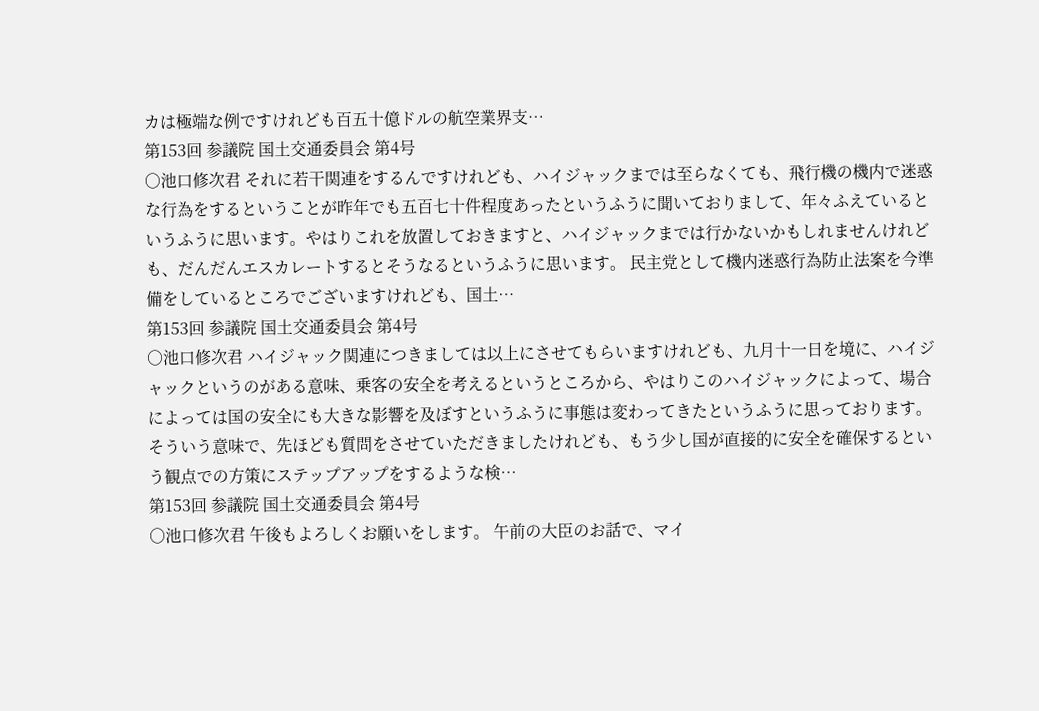カは極端な例ですけれども百五十億ドルの航空業界支…
第153回 参議院 国土交通委員会 第4号
○池口修次君 それに若干関連をするんですけれども、ハイジャックまでは至らなくても、飛行機の機内で迷惑な行為をするということが昨年でも五百七十件程度あったというふうに聞いておりまして、年々ふえているというふうに思います。やはりこれを放置しておきますと、ハイジャックまでは行かないかもしれませんけれども、だんだんエスカレートするとそうなるというふうに思います。 民主党として機内迷惑行為防止法案を今準備をしているところでございますけれども、国土…
第153回 参議院 国土交通委員会 第4号
○池口修次君 ハイジャック関連につきましては以上にさせてもらいますけれども、九月十一日を境に、ハイジャックというのがある意味、乗客の安全を考えるというところから、やはりこのハイジャックによって、場合によっては国の安全にも大きな影響を及ぼすというふうに事態は変わってきたというふうに思っております。 そういう意味で、先ほども質問をさせていただきましたけれども、もう少し国が直接的に安全を確保するという観点での方策にステップアップをするような検…
第153回 参議院 国土交通委員会 第4号
○池口修次君 午後もよろしくお願いをします。 午前の大臣のお話で、マイ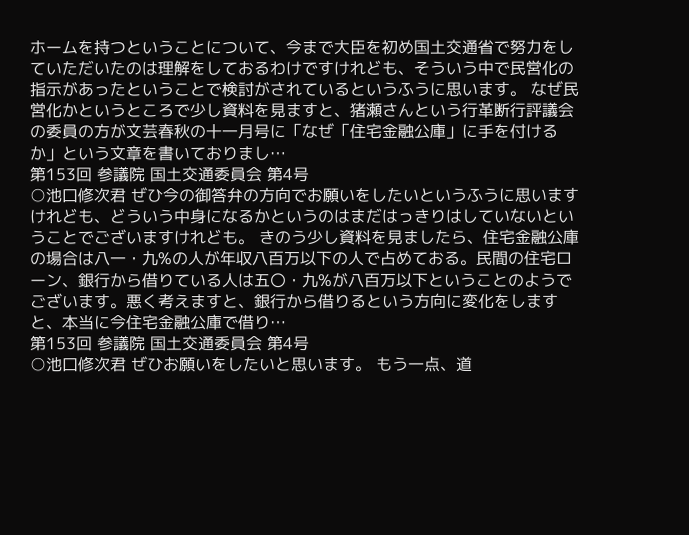ホームを持つということについて、今まで大臣を初め国土交通省で努力をしていただいたのは理解をしておるわけですけれども、そういう中で民営化の指示があったということで検討がされているというふうに思います。 なぜ民営化かというところで少し資料を見ますと、猪瀬さんという行革断行評議会の委員の方が文芸春秋の十一月号に「なぜ「住宅金融公庫」に手を付けるか」という文章を書いておりまし…
第153回 参議院 国土交通委員会 第4号
○池口修次君 ぜひ今の御答弁の方向でお願いをしたいというふうに思いますけれども、どういう中身になるかというのはまだはっきりはしていないということでございますけれども。 きのう少し資料を見ましたら、住宅金融公庫の場合は八一・九%の人が年収八百万以下の人で占めておる。民間の住宅ローン、銀行から借りている人は五〇・九%が八百万以下ということのようでございます。悪く考えますと、銀行から借りるという方向に変化をしますと、本当に今住宅金融公庫で借り…
第153回 参議院 国土交通委員会 第4号
○池口修次君 ぜひお願いをしたいと思います。 もう一点、道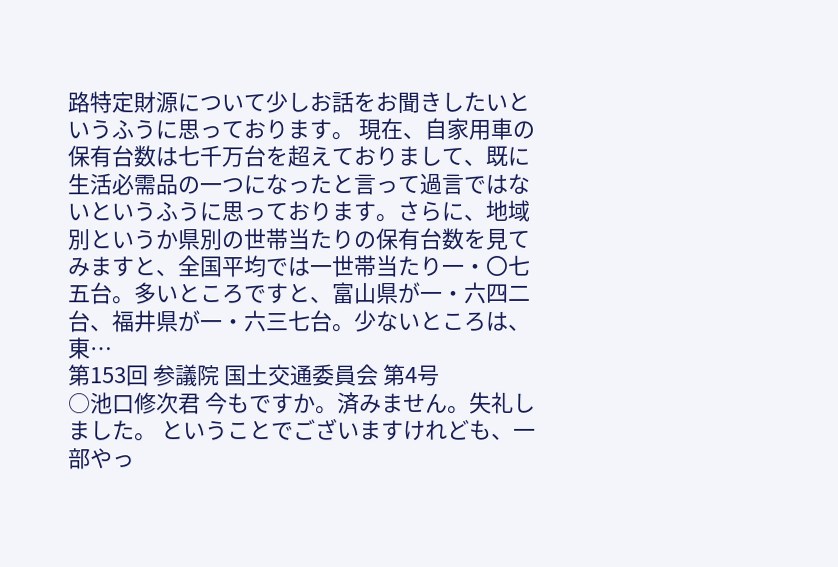路特定財源について少しお話をお聞きしたいというふうに思っております。 現在、自家用車の保有台数は七千万台を超えておりまして、既に生活必需品の一つになったと言って過言ではないというふうに思っております。さらに、地域別というか県別の世帯当たりの保有台数を見てみますと、全国平均では一世帯当たり一・〇七五台。多いところですと、富山県が一・六四二台、福井県が一・六三七台。少ないところは、東…
第153回 参議院 国土交通委員会 第4号
○池口修次君 今もですか。済みません。失礼しました。 ということでございますけれども、一部やっ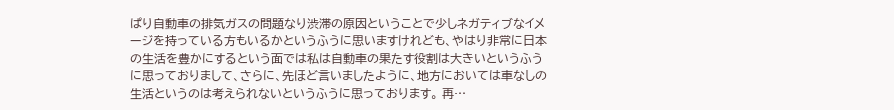ぱり自動車の排気ガスの問題なり渋滞の原因ということで少しネガティブなイメージを持っている方もいるかというふうに思いますけれども、やはり非常に日本の生活を豊かにするという面では私は自動車の果たす役割は大きいというふうに思っておりまして、さらに、先ほど言いましたように、地方においては車なしの生活というのは考えられないというふうに思っております。 再…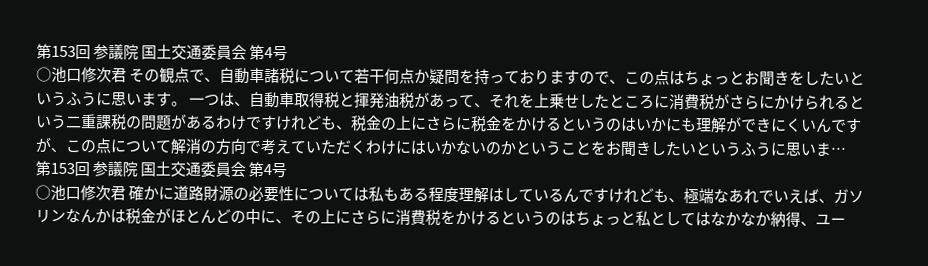第153回 参議院 国土交通委員会 第4号
○池口修次君 その観点で、自動車諸税について若干何点か疑問を持っておりますので、この点はちょっとお聞きをしたいというふうに思います。 一つは、自動車取得税と揮発油税があって、それを上乗せしたところに消費税がさらにかけられるという二重課税の問題があるわけですけれども、税金の上にさらに税金をかけるというのはいかにも理解ができにくいんですが、この点について解消の方向で考えていただくわけにはいかないのかということをお聞きしたいというふうに思いま…
第153回 参議院 国土交通委員会 第4号
○池口修次君 確かに道路財源の必要性については私もある程度理解はしているんですけれども、極端なあれでいえば、ガソリンなんかは税金がほとんどの中に、その上にさらに消費税をかけるというのはちょっと私としてはなかなか納得、ユー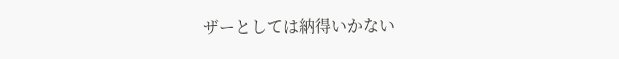ザーとしては納得いかない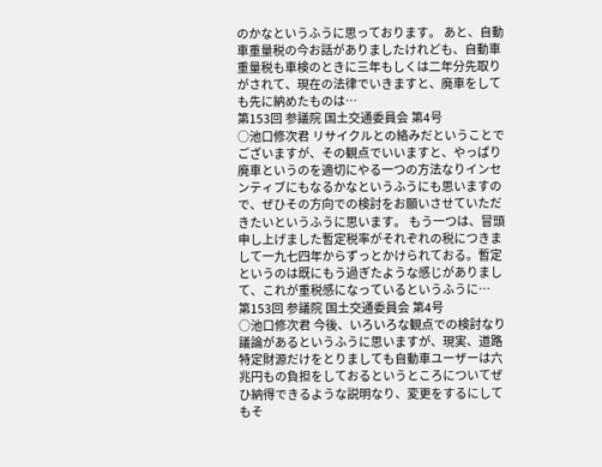のかなというふうに思っております。 あと、自動車重量税の今お話がありましたけれども、自動車重量税も車検のときに三年もしくは二年分先取りがされて、現在の法律でいきますと、廃車をしても先に納めたものは…
第153回 参議院 国土交通委員会 第4号
○池口修次君 リサイクルとの絡みだということでございますが、その観点でいいますと、やっぱり廃車というのを適切にやる一つの方法なりインセンティブにもなるかなというふうにも思いますので、ぜひその方向での検討をお願いさせていただきたいというふうに思います。 もう一つは、冒頭申し上げました暫定税率がそれぞれの税につきまして一九七四年からずっとかけられておる。暫定というのは既にもう過ぎたような感じがありまして、これが重税感になっているというふうに…
第153回 参議院 国土交通委員会 第4号
○池口修次君 今後、いろいろな観点での検討なり議論があるというふうに思いますが、現実、道路特定財源だけをとりましても自動車ユーザーは六兆円もの負担をしておるというところについてぜひ納得できるような説明なり、変更をするにしてもそ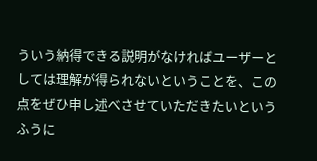ういう納得できる説明がなければユーザーとしては理解が得られないということを、この点をぜひ申し述べさせていただきたいというふうに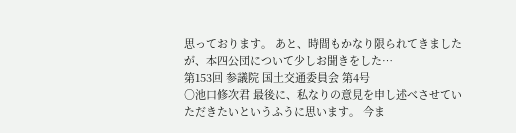思っております。 あと、時間もかなり限られてきましたが、本四公団について少しお聞きをした…
第153回 参議院 国土交通委員会 第4号
○池口修次君 最後に、私なりの意見を申し述べさせていただきたいというふうに思います。 今ま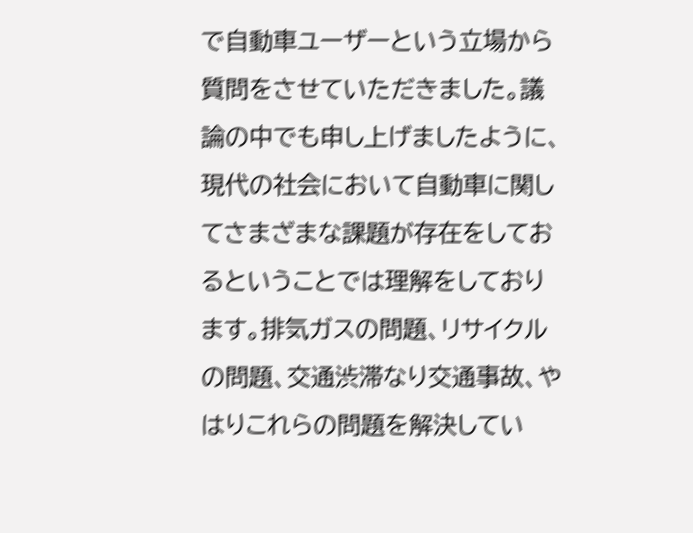で自動車ユーザーという立場から質問をさせていただきました。議論の中でも申し上げましたように、現代の社会において自動車に関してさまざまな課題が存在をしておるということでは理解をしております。排気ガスの問題、リサイクルの問題、交通渋滞なり交通事故、やはりこれらの問題を解決してい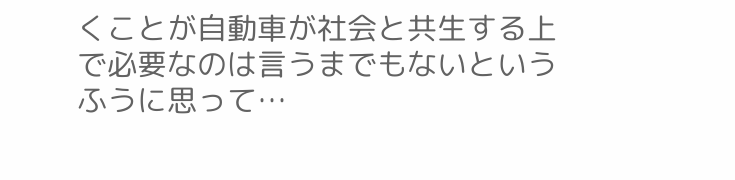くことが自動車が社会と共生する上で必要なのは言うまでもないというふうに思って…